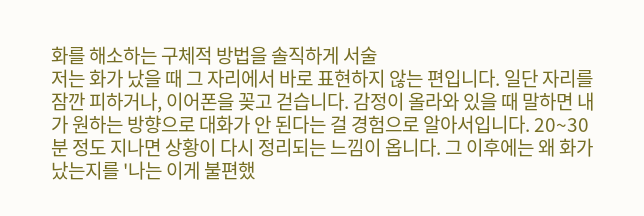화를 해소하는 구체적 방법을 솔직하게 서술
저는 화가 났을 때 그 자리에서 바로 표현하지 않는 편입니다. 일단 자리를 잠깐 피하거나, 이어폰을 꽂고 걷습니다. 감정이 올라와 있을 때 말하면 내가 원하는 방향으로 대화가 안 된다는 걸 경험으로 알아서입니다. 20~30분 정도 지나면 상황이 다시 정리되는 느낌이 옵니다. 그 이후에는 왜 화가 났는지를 '나는 이게 불편했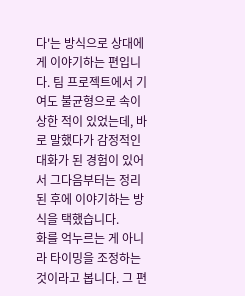다'는 방식으로 상대에게 이야기하는 편입니다. 팀 프로젝트에서 기여도 불균형으로 속이 상한 적이 있었는데, 바로 말했다가 감정적인 대화가 된 경험이 있어서 그다음부터는 정리된 후에 이야기하는 방식을 택했습니다.
화를 억누르는 게 아니라 타이밍을 조정하는 것이라고 봅니다. 그 편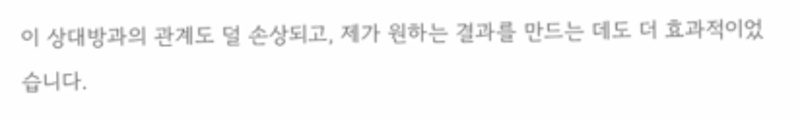이 상대방과의 관계도 덜 손상되고, 제가 원하는 결과를 만드는 데도 더 효과적이었습니다.